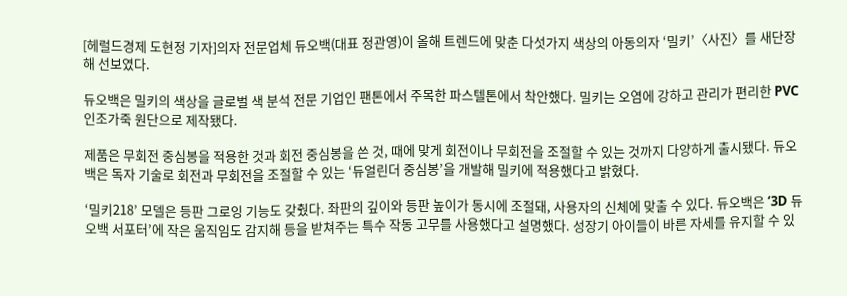[헤럴드경제 도현정 기자]의자 전문업체 듀오백(대표 정관영)이 올해 트렌드에 맞춘 다섯가지 색상의 아동의자 ‘밀키’〈사진〉를 새단장해 선보였다.

듀오백은 밀키의 색상을 글로벌 색 분석 전문 기업인 팬톤에서 주목한 파스텔톤에서 착안했다. 밀키는 오염에 강하고 관리가 편리한 PVC 인조가죽 원단으로 제작됐다.

제품은 무회전 중심봉을 적용한 것과 회전 중심봉을 쓴 것, 때에 맞게 회전이나 무회전을 조절할 수 있는 것까지 다양하게 출시됐다. 듀오백은 독자 기술로 회전과 무회전을 조절할 수 있는 ‘듀얼린더 중심봉’을 개발해 밀키에 적용했다고 밝혔다.

‘밀키218’ 모델은 등판 그로잉 기능도 갖췄다. 좌판의 깊이와 등판 높이가 동시에 조절돼, 사용자의 신체에 맞출 수 있다. 듀오백은 ‘3D 듀오백 서포터’에 작은 움직임도 감지해 등을 받쳐주는 특수 작동 고무를 사용했다고 설명했다. 성장기 아이들이 바른 자세를 유지할 수 있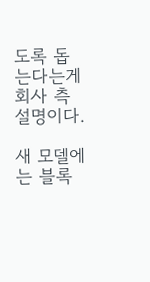도록 돕는다는게 회사 측 설명이다.

새 모델에는 블록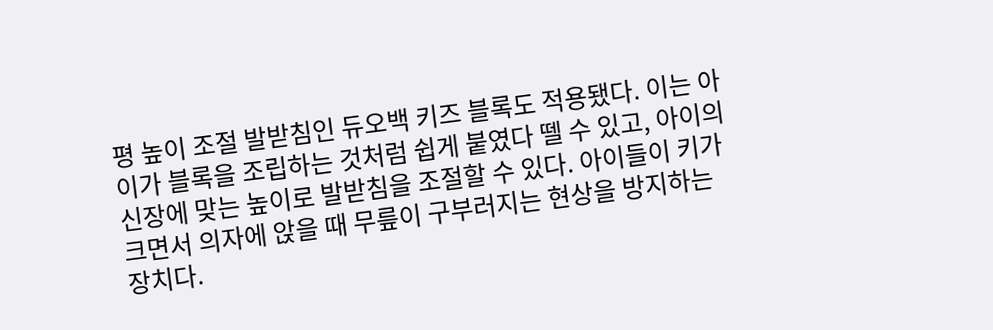평 높이 조절 발받침인 듀오백 키즈 블록도 적용됐다. 이는 아이가 블록을 조립하는 것처럼 쉽게 붙였다 뗄 수 있고, 아이의 신장에 맞는 높이로 발받침을 조절할 수 있다. 아이들이 키가 크면서 의자에 앉을 때 무릎이 구부러지는 현상을 방지하는 장치다.